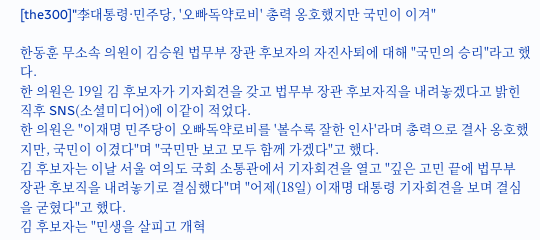[the300]"李대통령·민주당, '오빠독약로비' 총력 옹호했지만 국민이 이겨"

한동훈 무소속 의원이 김승원 법무부 장관 후보자의 자진사퇴에 대해 "국민의 승리"라고 했다.
한 의원은 19일 김 후보자가 기자회견을 갖고 법무부 장관 후보자직을 내려놓겠다고 밝힌 직후 SNS(소셜미디어)에 이같이 적었다.
한 의원은 "이재명 민주당이 오빠독약로비를 '볼수록 잘한 인사'라며 총력으로 결사 옹호했지만, 국민이 이겼다"며 "국민만 보고 모두 함께 가겠다"고 했다.
김 후보자는 이날 서울 여의도 국회 소통관에서 기자회견을 열고 "깊은 고민 끝에 법무부 장관 후보직을 내려놓기로 결심했다"며 "어제(18일) 이재명 대통령 기자회견을 보며 결심을 굳혔다"고 했다.
김 후보자는 "민생을 살피고 개혁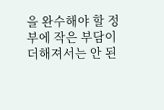을 완수해야 할 정부에 작은 부담이 더해져서는 안 된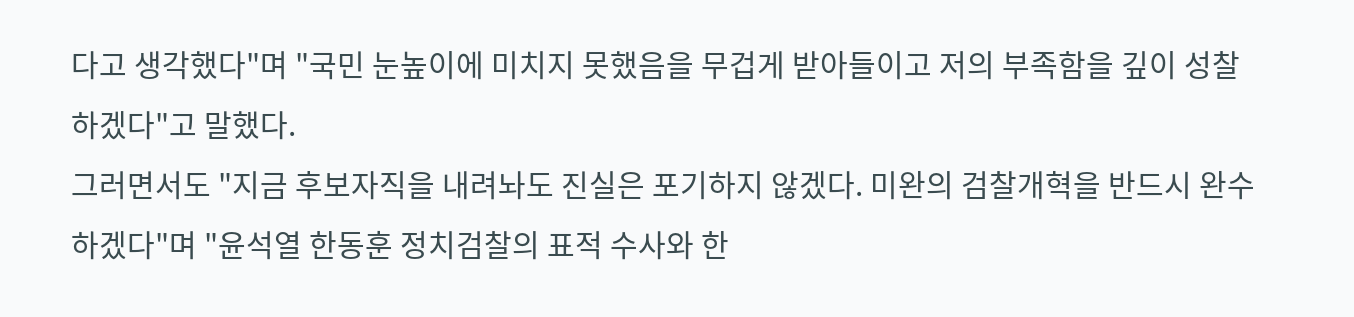다고 생각했다"며 "국민 눈높이에 미치지 못했음을 무겁게 받아들이고 저의 부족함을 깊이 성찰하겠다"고 말했다.
그러면서도 "지금 후보자직을 내려놔도 진실은 포기하지 않겠다. 미완의 검찰개혁을 반드시 완수하겠다"며 "윤석열 한동훈 정치검찰의 표적 수사와 한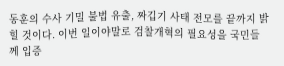동훈의 수사 기밀 불법 유출, 짜깁기 사태 전모를 끝까지 밝힐 것이다. 이번 일이야말로 검찰개혁의 필요성을 국민들께 입증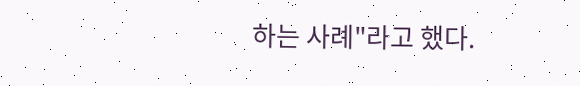하는 사례"라고 했다.